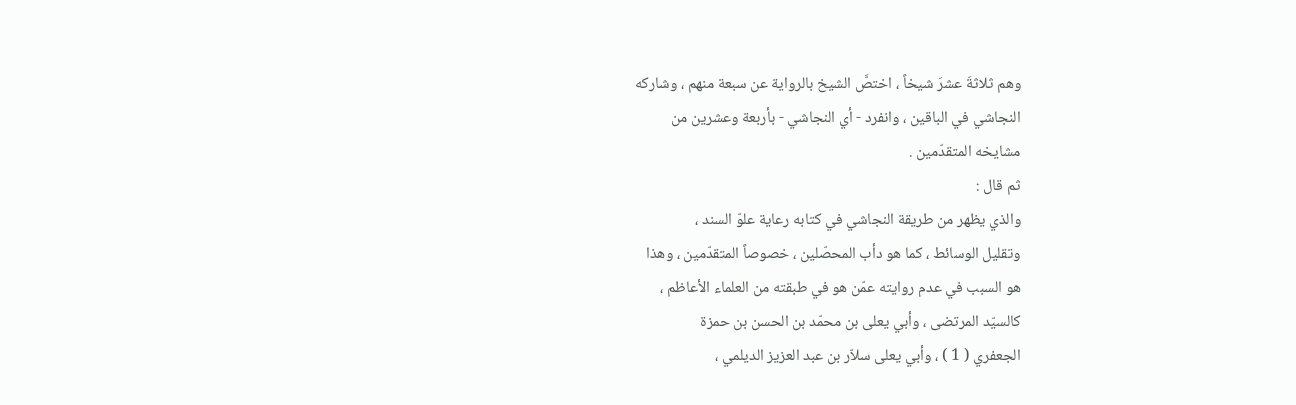وهم ثلاثةَ عشرَ شيخاً ، اختصَّ الشيخ بالرواية عن سبعة منهم ، وشاركه
النجاشي في الباقين ، وانفرد - أي النجاشي - بأربعة وعشرين من
مشايخه المتقدّمين .
ثم قال :
والذي يظهر من طريقة النجاشي في كتابه رعاية علوّ السند ،
وتقليل الوسائط ، كما هو دأب المحصّلين ، خصوصاً المتقدّمين ، وهذا
هو السبب في عدم روايته عمّن هو في طبقته من العلماء الأعاظم ،
كالسيّد المرتضى ، وأبي يعلى بن محمّد بن الحسن بن حمزة
الجعفري ( 1 ) ، وأبي يعلى سلاّر بن عبد العزيز الديلمي ،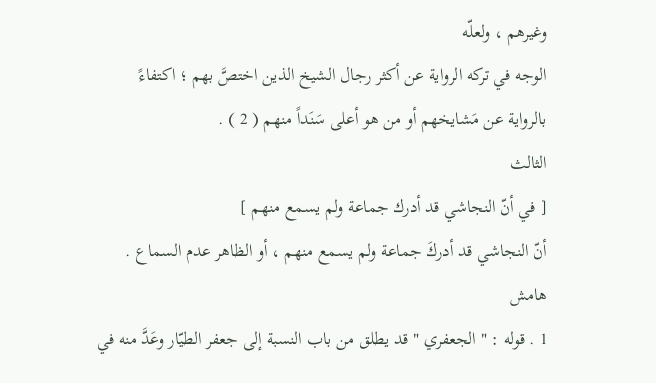وغيرهم ، ولعلّه
الوجه في تركه الرواية عن أكثر رجال الشيخ الذين اختصَّ بهم ؛ اكتفاءً
بالرواية عن مَشايخهم أو من هو أعلى سَنَداً منهم ( 2 ) .
الثالث
[ في أنّ النجاشي قد أدرك جماعة ولم يسمع منهم ]
أنّ النجاشي قد أدركَ جماعة ولم يسمع منهم ، أو الظاهر عدم السماع .
هامش
1 . قوله : " الجعفري " قد يطلق من باب النسبة إلى جعفر الطيّار وعَدَّ منه في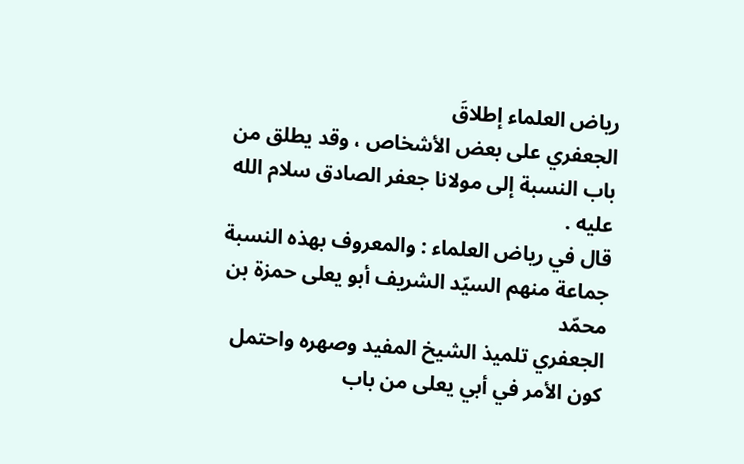رياض العلماء إطلاقَ
الجعفري على بعض الأشخاص ، وقد يطلق من باب النسبة إلى مولانا جعفر الصادق سلام الله عليه .
قال في رياض العلماء : والمعروف بهذه النسبة جماعة منهم السيّد الشريف أبو يعلى حمزة بن محمّد
الجعفري تلميذ الشيخ المفيد وصهره واحتمل كون الأمر في أبي يعلى من باب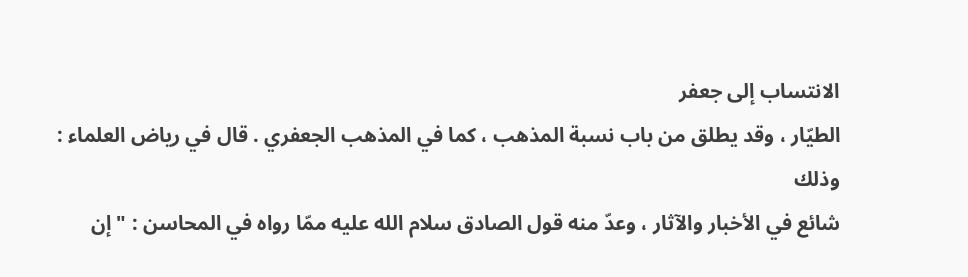الانتساب إلى جعفر
الطيّار ، وقد يطلق من باب نسبة المذهب ، كما في المذهب الجعفري . قال في رياض العلماء : وذلك
شائع في الأخبار والآثار ، وعدّ منه قول الصادق سلام الله عليه ممّا رواه في المحاسن : " إن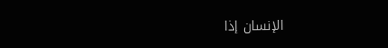الإنسان إذا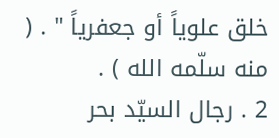خلق علوياً أو جعفرياً " . ( منه سلّمه الله ) .
2 . رجال السيّد بحر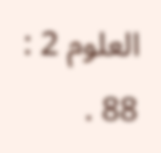العلوم 2 : 88 .